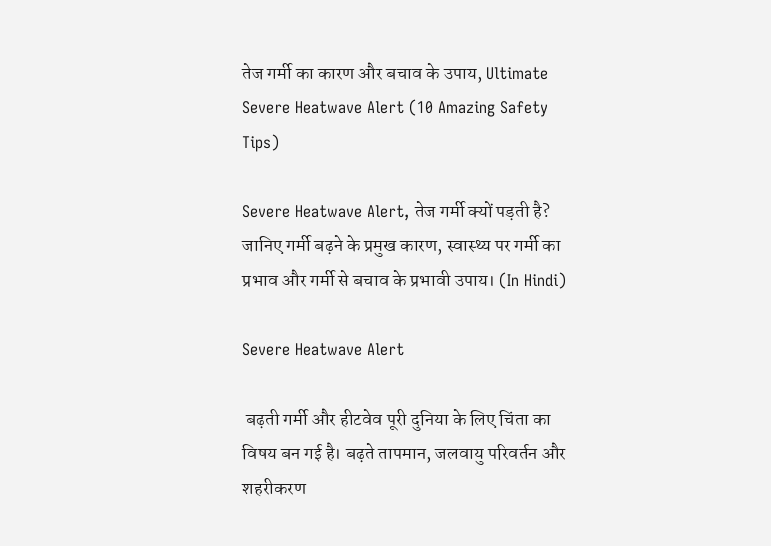तेज गर्मी का कारण और बचाव के उपाय, Ultimate Severe Heatwave Alert (10 Amazing Safety Tips)

Severe Heatwave Alert, तेज गर्मी क्यों पड़ती है? जानिए गर्मी बढ़ने के प्रमुख कारण, स्वास्थ्य पर गर्मी का प्रभाव और गर्मी से बचाव के प्रभावी उपाय। (In Hindi)

Severe Heatwave Alert

 बढ़ती गर्मी और हीटवेव पूरी दुनिया के लिए चिंता का विषय बन गई है। बढ़ते तापमान, जलवायु परिवर्तन और शहरीकरण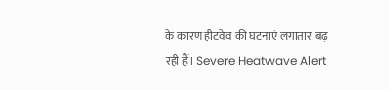के कारण हीटवेव की घटनाएं लगातार बढ़ रही हैं। Severe Heatwave Alert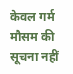केवल गर्म मौसम की सूचना नहीं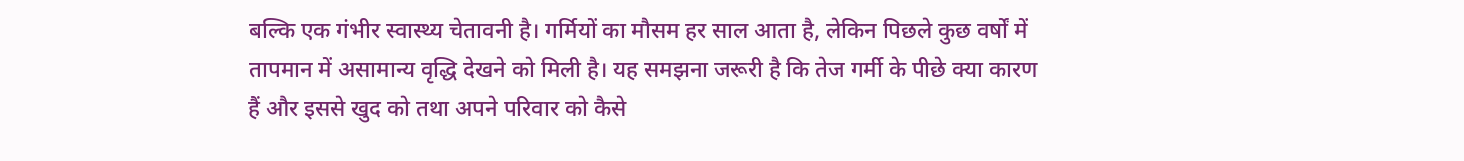बल्कि एक गंभीर स्वास्थ्य चेतावनी है। गर्मियों का मौसम हर साल आता है, लेकिन पिछले कुछ वर्षों में तापमान में असामान्य वृद्धि देखने को मिली है। यह समझना जरूरी है कि तेज गर्मी के पीछे क्या कारण हैं और इससे खुद को तथा अपने परिवार को कैसे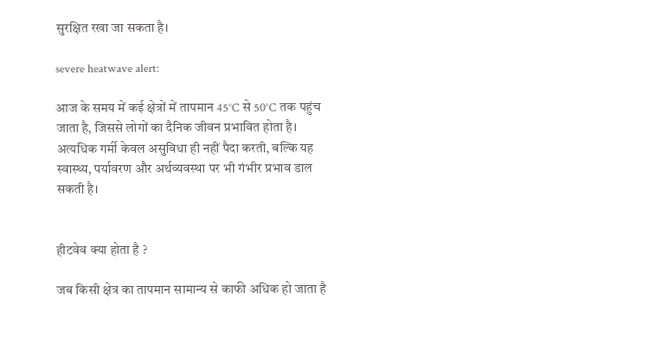सुरक्षित रखा जा सकता है।

severe heatwave alert:

आज के समय में कई क्षेत्रों में तापमान 45°C से 50°C तक पहुंच जाता है, जिससे लोगों का दैनिक जीवन प्रभावित होता है। अत्यधिक गर्मी केवल असुविधा ही नहीं पैदा करती, बल्कि यह स्वास्थ्य, पर्यावरण और अर्थव्यवस्था पर भी गंभीर प्रभाव डाल सकती है।


हीटवेव क्या होता है ?

जब किसी क्षेत्र का तापमान सामान्य से काफी अधिक हो जाता है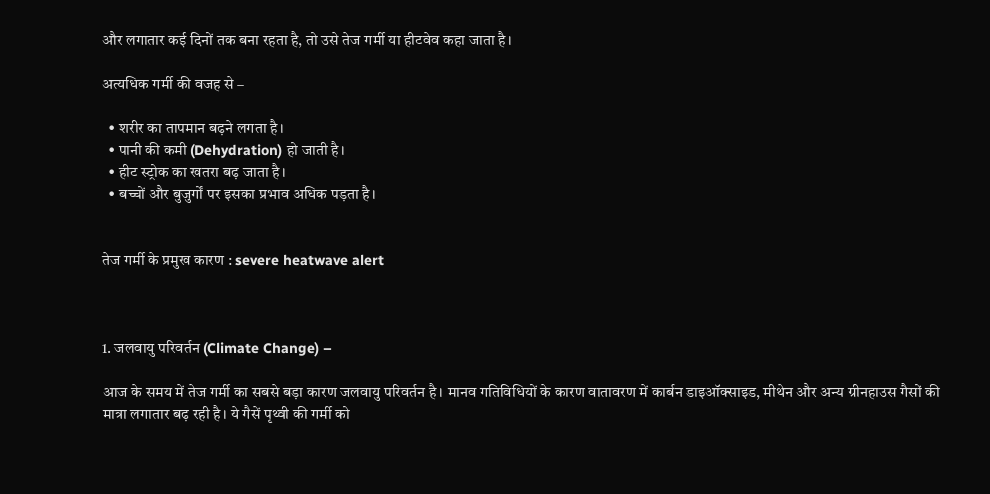और लगातार कई दिनों तक बना रहता है, तो उसे तेज गर्मी या हीटवेव कहा जाता है।

अत्यधिक गर्मी की वजह से –

  • शरीर का तापमान बढ़ने लगता है।
  • पानी की कमी (Dehydration) हो जाती है।
  • हीट स्ट्रोक का खतरा बढ़ जाता है।
  • बच्चों और बुजुर्गों पर इसका प्रभाव अधिक पड़ता है।


तेज गर्मी के प्रमुख कारण : severe heatwave alert



1. जलवायु परिवर्तन (Climate Change) –

आज के समय में तेज गर्मी का सबसे बड़ा कारण जलवायु परिवर्तन है। मानव गतिविधियों के कारण वातावरण में कार्बन डाइऑक्साइड, मीथेन और अन्य ग्रीनहाउस गैसों की मात्रा लगातार बढ़ रही है। ये गैसें पृथ्वी की गर्मी को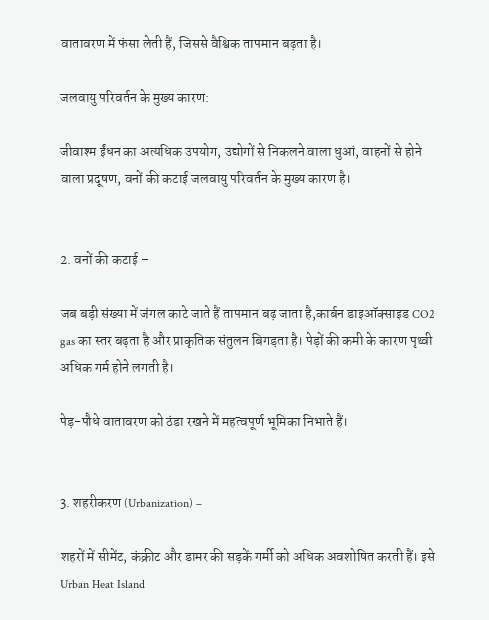वातावरण में फंसा लेती हैं, जिससे वैश्विक तापमान बढ़ता है।

जलवायु परिवर्तन के मुख्य कारण:

जीवाश्म ईंधन का अत्यधिक उपयोग, उद्योगों से निकलने वाला धुआं, वाहनों से होने वाला प्रदूषण, वनों की कटाई जलवायु परिवर्तन के मुख्य कारण है।


2. वनों की कटाई –

जब बड़ी संख्या में जंगल काटे जाते हैं तापमान बढ़ जाता है,कार्बन डाइऑक्साइड CO2 gas का स्तर बढ़ता है और प्राकृतिक संतुलन बिगड़ता है। पेड़ों की कमी के कारण पृथ्वी अधिक गर्म होने लगती है।

पेड़-पौधे वातावरण को ठंडा रखने में महत्वपूर्ण भूमिका निभाते हैं।


3. शहरीकरण (Urbanization) –

शहरों में सीमेंट, कंक्रीट और डामर की सड़कें गर्मी को अधिक अवशोषित करती हैं। इसे Urban Heat Island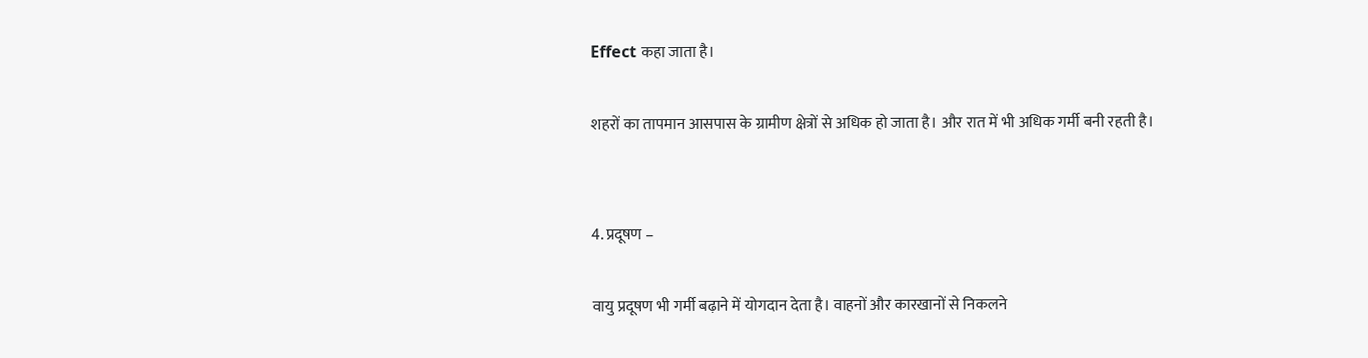Effect कहा जाता है।

शहरों का तापमान आसपास के ग्रामीण क्षेत्रों से अधिक हो जाता है। और रात में भी अधिक गर्मी बनी रहती है।


4. प्रदूषण –

वायु प्रदूषण भी गर्मी बढ़ाने में योगदान देता है। वाहनों और कारखानों से निकलने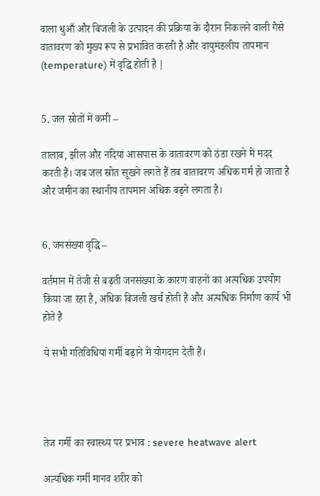वाला धुआँ और बिजली के उत्पादन की प्रक्रिया के दौरान निकलने वाली गैसे वातावरण को मुख्य रूप से प्रभावित करती है और वायुमंडलीय तापमान (temperature) में वृद्धि होती है |


5. जल स्रोतों में कमी –

तालाब, झील और नदियां आसपास के वातावरण को ठंडा रखने में मदद करती हैं। जब जल स्रोत सूखने लगते हैं तब वातावरण अधिक गर्म हो जाता है और जमीन का स्थानीय तापमान अधिक बढ़ने लगता है।


6. जनसंख्या वृद्धि –

वर्तमान में तेजी से बढ़ती जनसंख्या के कारण वाहनों का अत्यधिक उपयोग किया जा रहा है, अधिक बिजली खर्च होती है और अत्यधिक निर्माण कार्य भी होते है

ये सभी गतिविधियां गर्मी बढ़ाने में योगदान देती हैं।




तेज गर्मी का स्वास्थ्य पर प्रभाव : severe heatwave alert

अत्यधिक गर्मी मानव शरीर को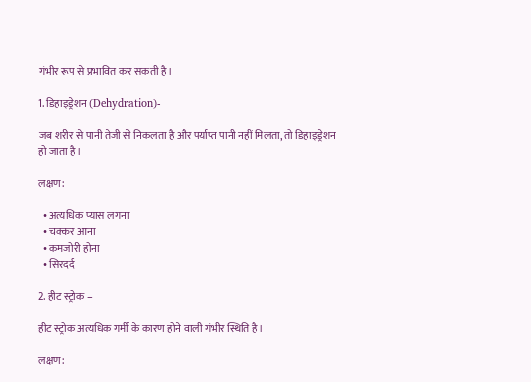गंभीर रूप से प्रभावित कर सकती है।

1. डिहाइड्रेशन (Dehydration)-

जब शरीर से पानी तेजी से निकलता है और पर्याप्त पानी नहीं मिलता, तो डिहाइड्रेशन हो जाता है।

लक्षण:

  • अत्यधिक प्यास लगना
  • चक्कर आना
  • कमजोरी होना
  • सिरदर्द

2. हीट स्ट्रोक –

हीट स्ट्रोक अत्यधिक गर्मी के कारण होने वाली गंभीर स्थिति है।

लक्षण: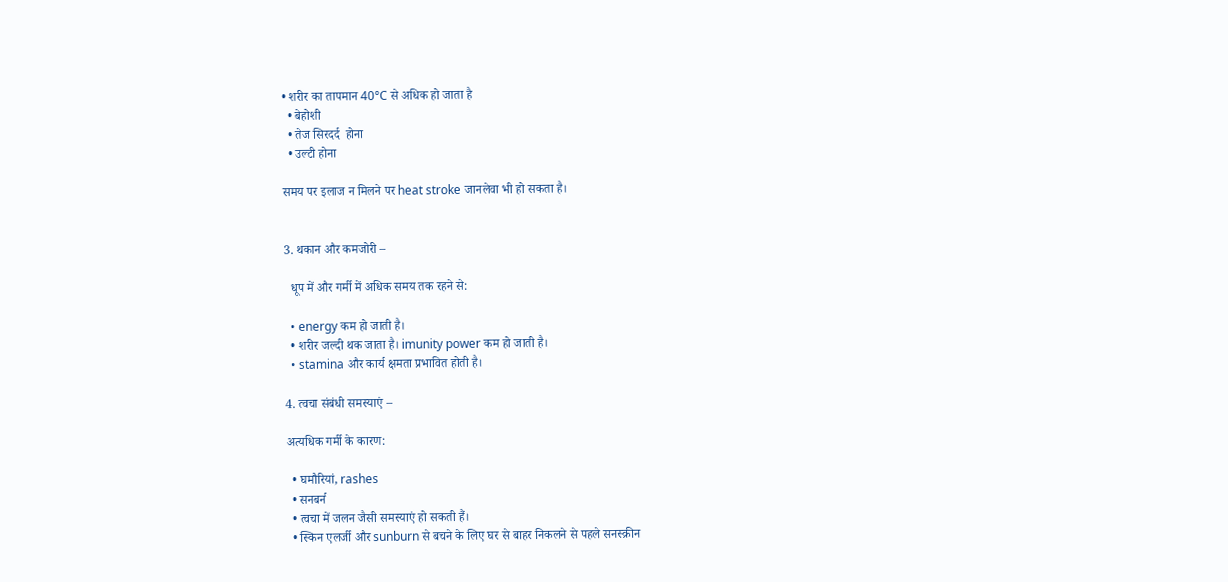• शरीर का तापमान 40°C से अधिक हो जाता है
  • बेहोशी
  • तेज सिरदर्द  होना
  • उल्टी होना

समय पर इलाज न मिलने पर heat stroke जानलेवा भी हो सकता है।


3. थकान और कमजोरी –

  धूप में और गर्मी में अधिक समय तक रहने से:

  • energy कम हो जाती है।
  • शरीर जल्दी थक जाता है। imunity power कम हो जाती है।
  • stamina और कार्य क्षमता प्रभावित होती है।

4. त्वचा संबंधी समस्याएं –

अत्यधिक गर्मी के कारण:

  • घमौरियां, rashes
  • सनबर्न
  • त्वचा में जलन जैसी समस्याएं हो सकती हैं।
  • स्किन एलर्जी और sunburn से बचने के लिए घर से बाहर निकलने से पहले सनस्क्रीन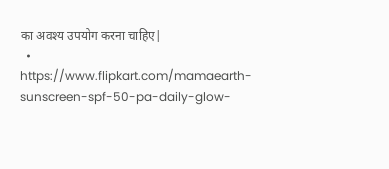का अवश्य उपयोग करना चाहिए|
  • https://www.flipkart.com/mamaearth-sunscreen-spf-50-pa-daily-glow-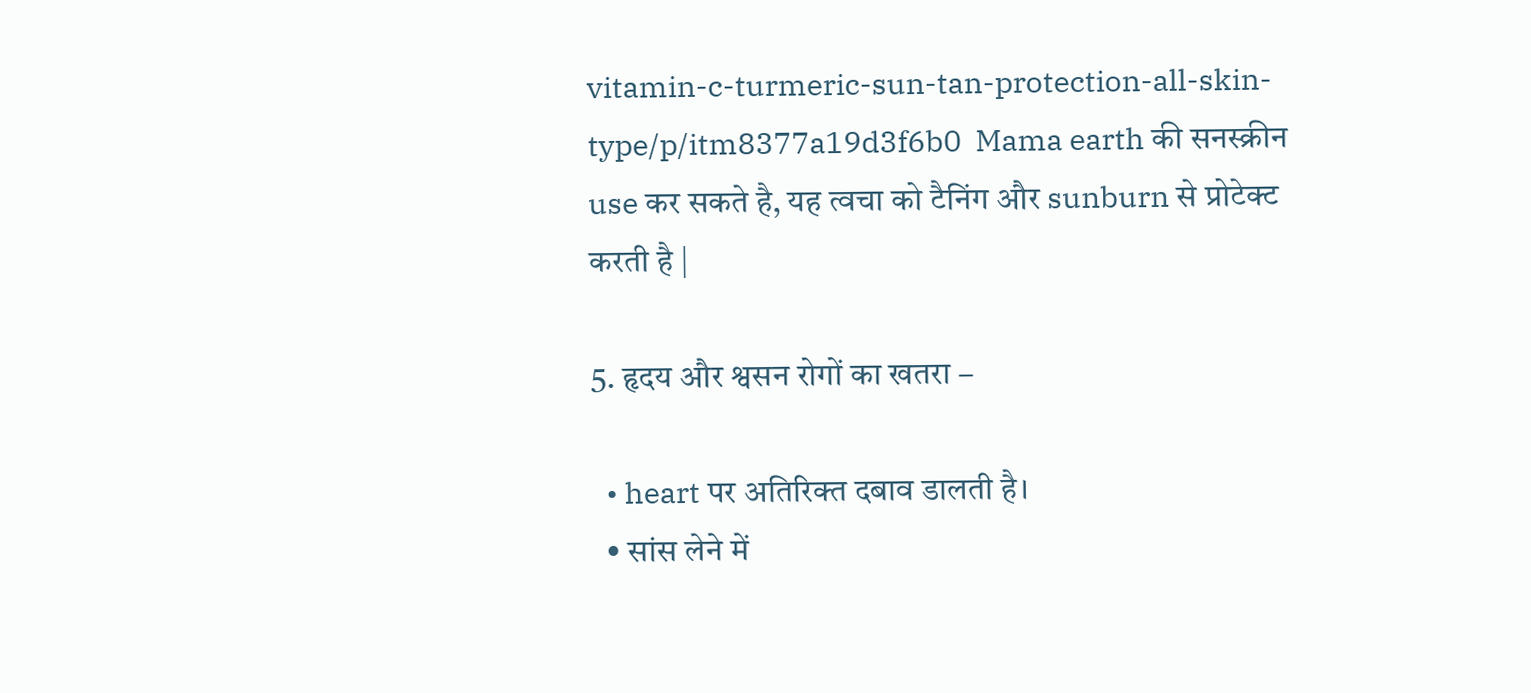vitamin-c-turmeric-sun-tan-protection-all-skin-type/p/itm8377a19d3f6b0  Mama earth की सनस्क्रीन use कर सकते है, यह त्वचा को टैनिंग और sunburn से प्रोटेक्ट करती है |

5. हृदय और श्वसन रोगों का खतरा –

  • heart पर अतिरिक्त दबाव डालती है।
  • सांस लेने में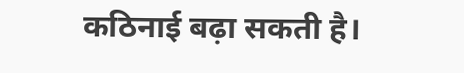कठिनाई बढ़ा सकती है।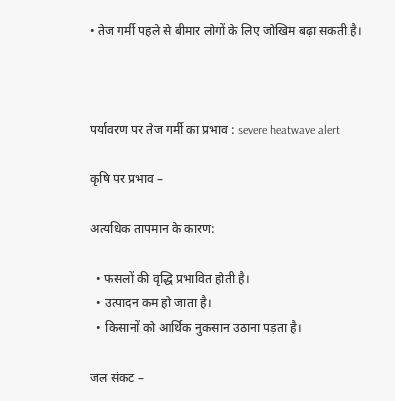• तेज गर्मी पहले से बीमार लोगों के लिए जोखिम बढ़ा सकती है।



पर्यावरण पर तेज गर्मी का प्रभाव : severe heatwave alert

कृषि पर प्रभाव –

अत्यधिक तापमान के कारण:

  • फसलों की वृद्धि प्रभावित होती है।
  • उत्पादन कम हो जाता है।
  • किसानों को आर्थिक नुकसान उठाना पड़ता है।

जल संकट –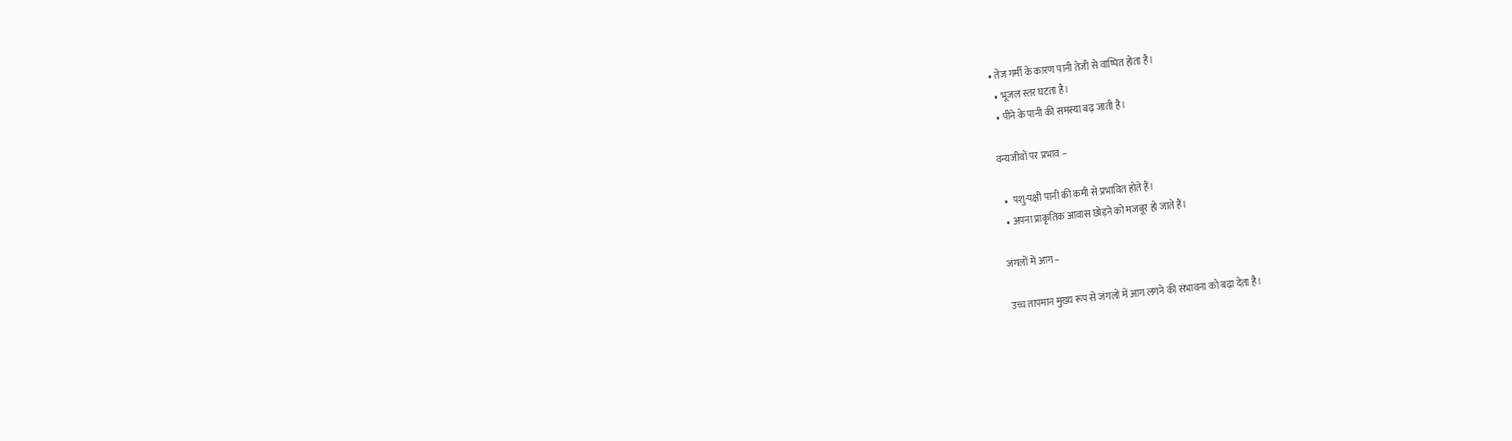• तेज गर्मी के कारण पानी तेजी से वाष्पित होता है।
  • भूजल स्तर घटता है।
  • पीने के पानी की समस्या बढ़ जाती है।

वन्यजीवों पर प्रभाव –

  •  पशु-पक्षी पानी की कमी से प्रभावित होते हैं।
  • अपना प्राकृतिक आवास छोड़ने को मजबूर हो जाते हैं।

जंगलों में आग –

उच्च तापमान मुख्य रूप से जंगलों में आग लगने की संभावना को बढ़ा देता है।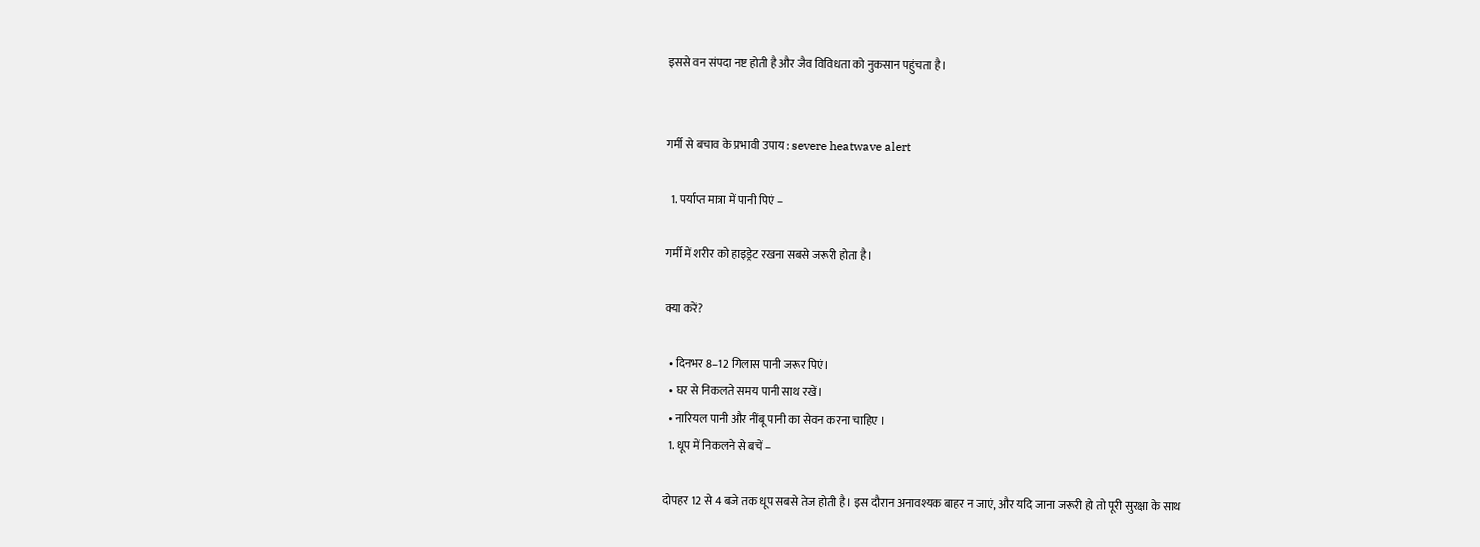इससे वन संपदा नष्ट होती है और जैव विविधता को नुकसान पहुंचता है।


गर्मी से बचाव के प्रभावी उपाय : severe heatwave alert

  1. पर्याप्त मात्रा में पानी पिएं –

गर्मी में शरीर को हाइड्रेट रखना सबसे जरूरी होता है।

क्या करें?

  • दिनभर 8–12 गिलास पानी जरूर पिएं।
  • घर से निकलते समय पानी साथ रखें।
  • नारियल पानी और नींबू पानी का सेवन करना चाहिए ।
  1. धूप में निकलने से बचें –

दोपहर 12 से 4 बजे तक धूप सबसे तेज होती है। इस दौरान अनावश्यक बाहर न जाएं, और यदि जाना जरूरी हो तो पूरी सुरक्षा के साथ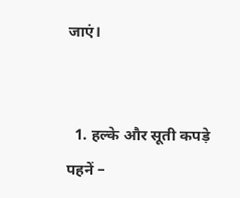जाएं।


  1. हल्के और सूती कपड़े पहनें –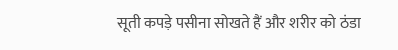सूती कपड़े पसीना सोखते हैं और शरीर को ठंडा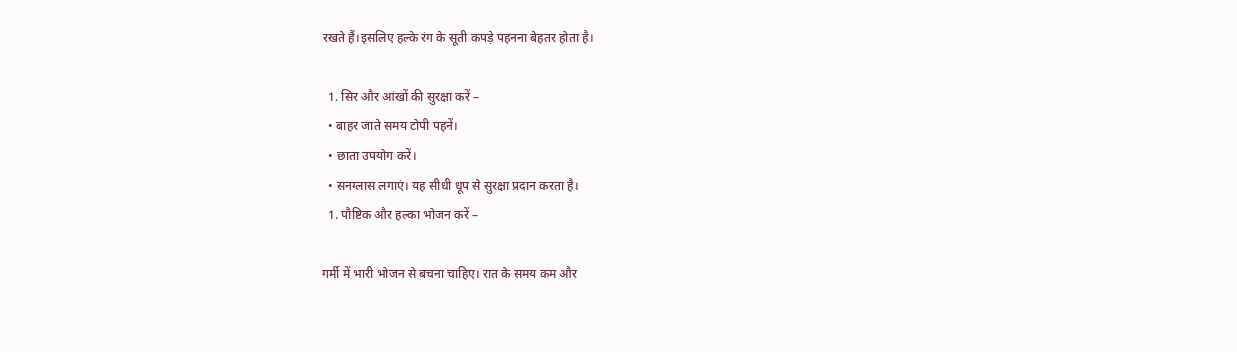रखते हैं।इसलिए हल्के रंग के सूती कपड़े पहनना बेहतर होता है।

  1. सिर और आंखों की सुरक्षा करें –
  • बाहर जाते समय टोपी पहनें।
  • छाता उपयोग करें।
  • सनग्लास लगाएं। यह सीधी धूप से सुरक्षा प्रदान करता है।
  1. पौष्टिक और हल्का भोजन करें –

गर्मी में भारी भोजन से बचना चाहिए। रात के समय कम और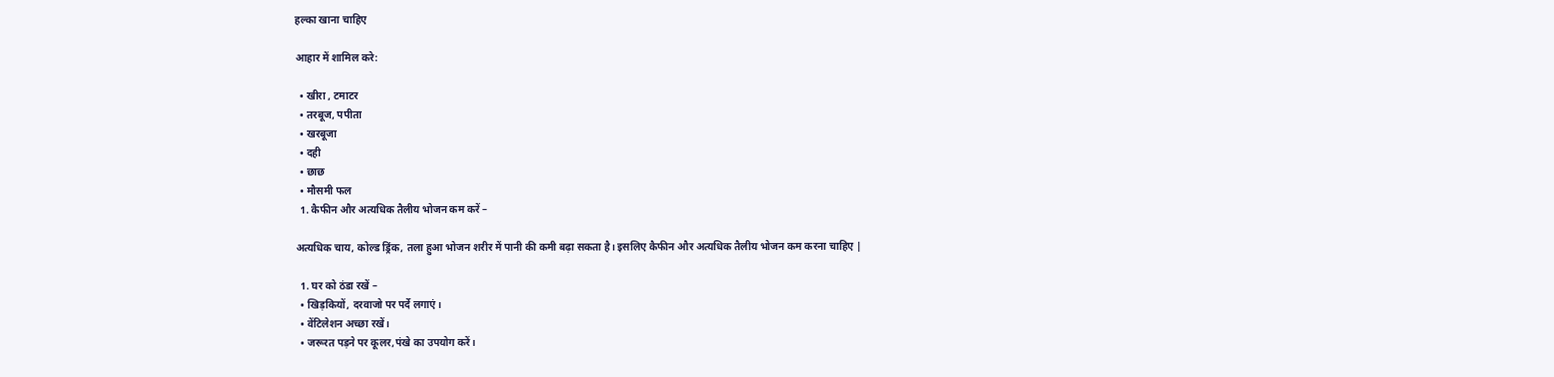हल्का खाना चाहिए

आहार में शामिल करे:

  • खीरा , टमाटर
  • तरबूज, पपीता
  • खरबूजा
  • दही
  • छाछ
  • मौसमी फल
  1. कैफीन और अत्यधिक तैलीय भोजन कम करें –

अत्यधिक चाय, कोल्ड ड्रिंक, तला हुआ भोजन शरीर में पानी की कमी बढ़ा सकता है। इसलिए कैफीन और अत्यधिक तैलीय भोजन कम करना चाहिए |

  1. घर को ठंडा रखें –
  • खिड़कियों, दरवाजो पर पर्दे लगाएं।
  • वेंटिलेशन अच्छा रखें।
  • जरूरत पड़ने पर कूलर,पंखे का उपयोग करें।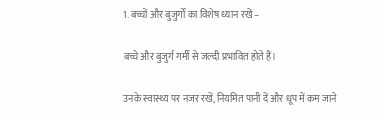1. बच्चों और बुजुर्गों का विशेष ध्यान रखें –

बच्चे और बुजुर्ग गर्मी से जल्दी प्रभावित होते हैं।

उनके स्वास्थ्य पर नजर रखें, नियमित पानी दें और धूप में कम जाने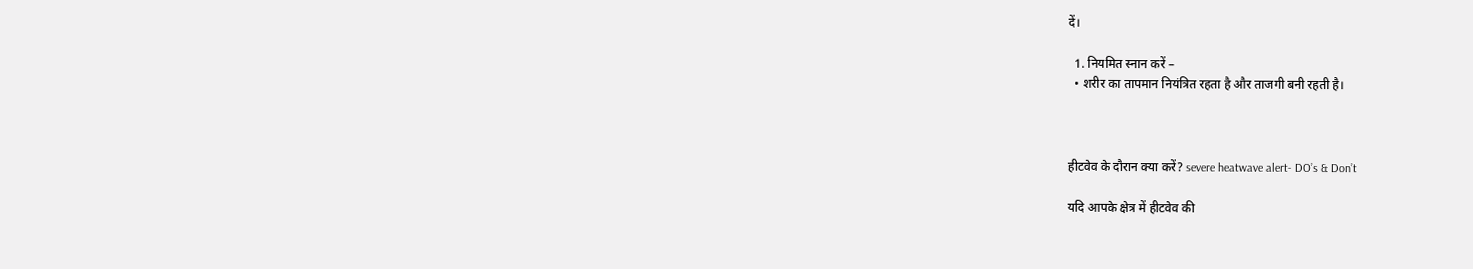दें।

  1. नियमित स्नान करें –
  • शरीर का तापमान नियंत्रित रहता है और ताजगी बनी रहती है।



हीटवेव के दौरान क्या करें? severe heatwave alert- DO’s & Don’t

यदि आपके क्षेत्र में हीटवेव की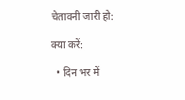चेतावनी जारी हो:

क्या करें:

  • दिन भर में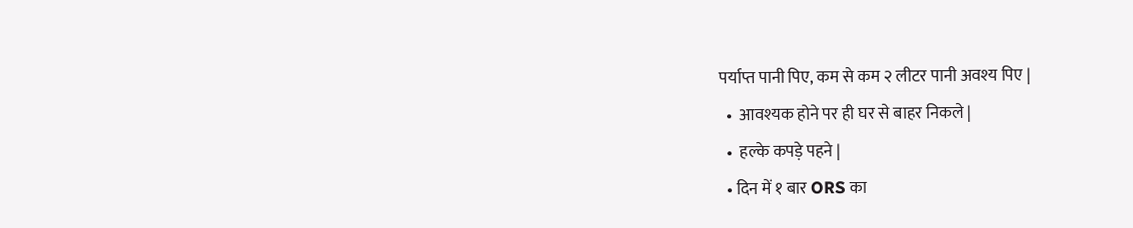पर्याप्त पानी पिए, कम से कम २ लीटर पानी अवश्य पिए |
  •  आवश्यक होने पर ही घर से बाहर निकले |
  •  हल्के कपड़े पहने |
  • दिन में १ बार ORS का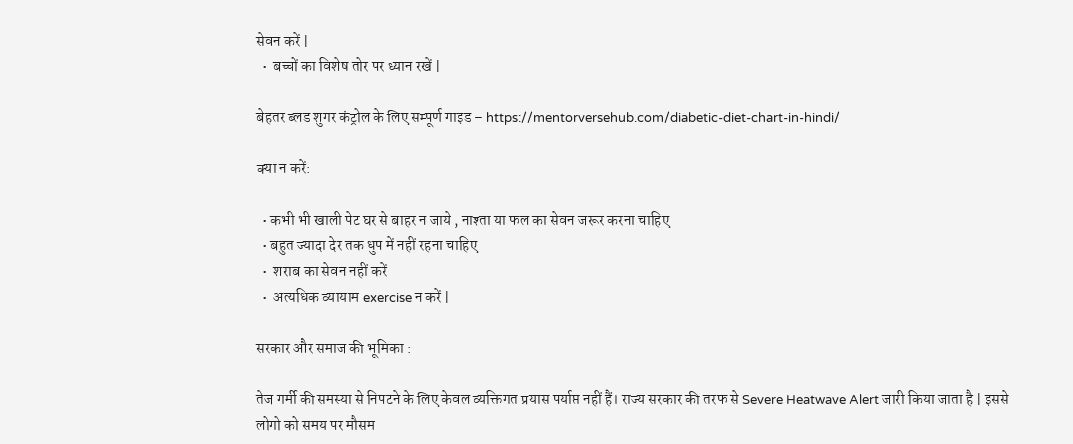सेवन करें |
  •  बच्चों का विशेष तोर पर ध्यान रखें |

बेहतर ब्लड शुगर कंट्रोल के लिए सम्पूर्ण गाइड – https://mentorversehub.com/diabetic-diet-chart-in-hindi/

क्या न करें:

  • कभी भी खाली पेट घर से बाहर न जाये , नाश्ता या फल का सेवन जरूर करना चाहिए
  • बहुत ज्यादा देर तक धुप में नहीं रहना चाहिए
  •  शराब का सेवन नहीं करें
  •  अत्यधिक व्यायाम exercise न करें |

सरकार और समाज की भूमिका :

तेज गर्मी की समस्या से निपटने के लिए केवल व्यक्तिगत प्रयास पर्याप्त नहीं हैं। राज्य सरकार की तरफ से Severe Heatwave Alert जारी किया जाता है | इससे लोगो को समय पर मौसम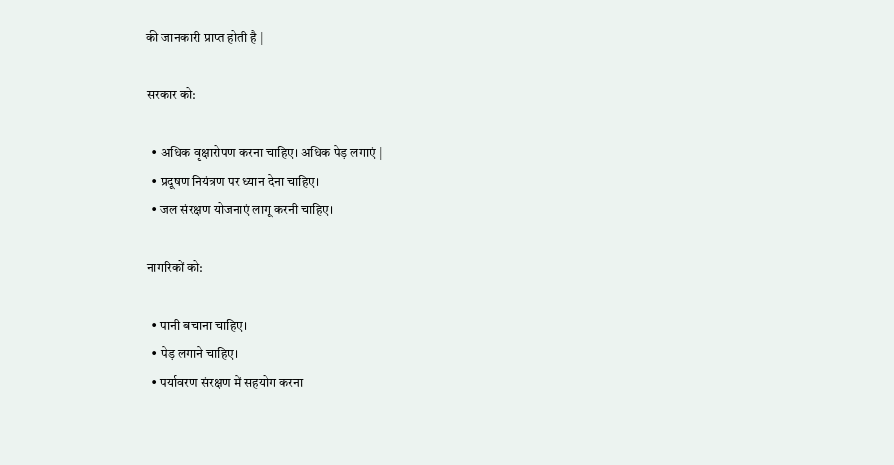की जानकारी प्राप्त होती है |

सरकार को:

  • अधिक वृक्षारोपण करना चाहिए। अधिक पेड़ लगाएं |
  • प्रदूषण नियंत्रण पर ध्यान देना चाहिए।
  • जल संरक्षण योजनाएं लागू करनी चाहिए।

नागरिकों को:

  • पानी बचाना चाहिए।
  • पेड़ लगाने चाहिए।
  • पर्यावरण संरक्षण में सहयोग करना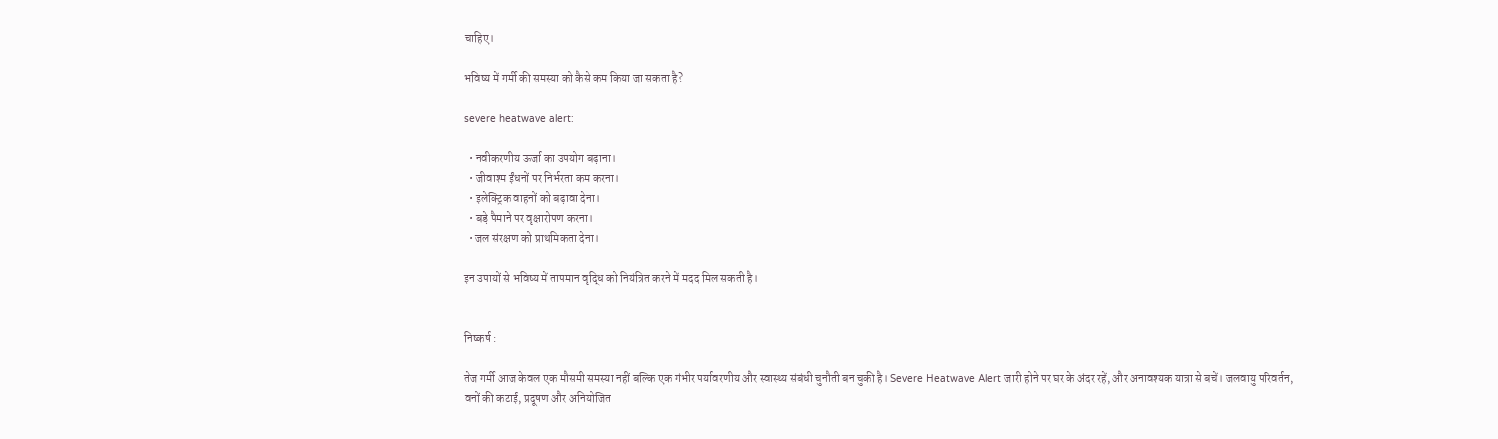चाहिए।

भविष्य में गर्मी की समस्या को कैसे कम किया जा सकता है?

severe heatwave alert:

  • नवीकरणीय ऊर्जा का उपयोग बढ़ाना।
  • जीवाश्म ईंधनों पर निर्भरता कम करना।
  • इलेक्ट्रिक वाहनों को बढ़ावा देना।
  • बड़े पैमाने पर वृक्षारोपण करना।
  • जल संरक्षण को प्राथमिकता देना।

इन उपायों से भविष्य में तापमान वृद्धि को नियंत्रित करने में मदद मिल सकती है।


निष्कर्ष :

तेज गर्मी आज केवल एक मौसमी समस्या नहीं बल्कि एक गंभीर पर्यावरणीय और स्वास्थ्य संबंधी चुनौती बन चुकी है। Severe Heatwave Alert जारी होने पर घर के अंदर रहें, और अनावश्यक यात्रा से बचें। जलवायु परिवर्तन, वनों की कटाई, प्रदूषण और अनियोजित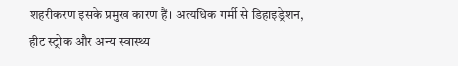शहरीकरण इसके प्रमुख कारण हैं। अत्यधिक गर्मी से डिहाइड्रेशन, हीट स्ट्रोक और अन्य स्वास्थ्य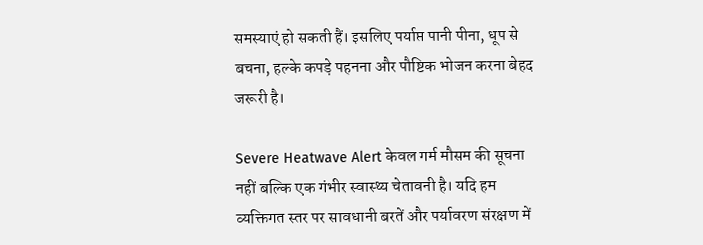समस्याएं हो सकती हैं। इसलिए पर्याप्त पानी पीना, धूप से बचना, हल्के कपड़े पहनना और पौष्टिक भोजन करना बेहद जरूरी है।

Severe Heatwave Alert केवल गर्म मौसम की सूचना नहीं बल्कि एक गंभीर स्वास्थ्य चेतावनी है। यदि हम व्यक्तिगत स्तर पर सावधानी बरतें और पर्यावरण संरक्षण में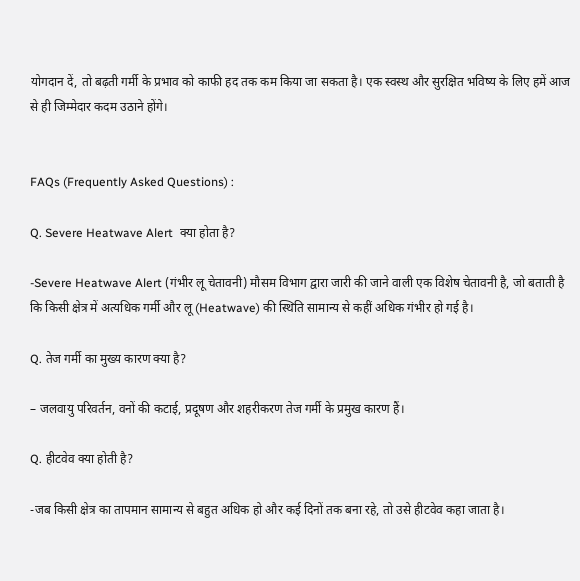योगदान दें, तो बढ़ती गर्मी के प्रभाव को काफी हद तक कम किया जा सकता है। एक स्वस्थ और सुरक्षित भविष्य के लिए हमें आज से ही जिम्मेदार कदम उठाने होंगे।


FAQs (Frequently Asked Questions) :

Q. Severe Heatwave Alert  क्या होता है?

-Severe Heatwave Alert (गंभीर लू चेतावनी) मौसम विभाग द्वारा जारी की जाने वाली एक विशेष चेतावनी है, जो बताती है कि किसी क्षेत्र में अत्यधिक गर्मी और लू (Heatwave) की स्थिति सामान्य से कहीं अधिक गंभीर हो गई है।

Q. तेज गर्मी का मुख्य कारण क्या है?

– जलवायु परिवर्तन, वनों की कटाई, प्रदूषण और शहरीकरण तेज गर्मी के प्रमुख कारण हैं।

Q. हीटवेव क्या होती है?

-जब किसी क्षेत्र का तापमान सामान्य से बहुत अधिक हो और कई दिनों तक बना रहे, तो उसे हीटवेव कहा जाता है।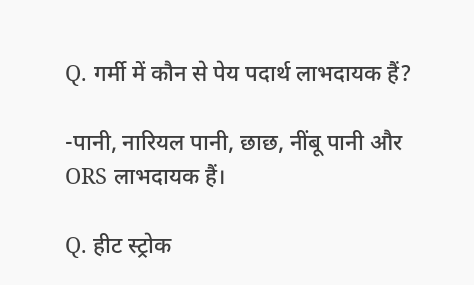Q. गर्मी में कौन से पेय पदार्थ लाभदायक हैं?

-पानी, नारियल पानी, छाछ, नींबू पानी और ORS लाभदायक हैं।

Q. हीट स्ट्रोक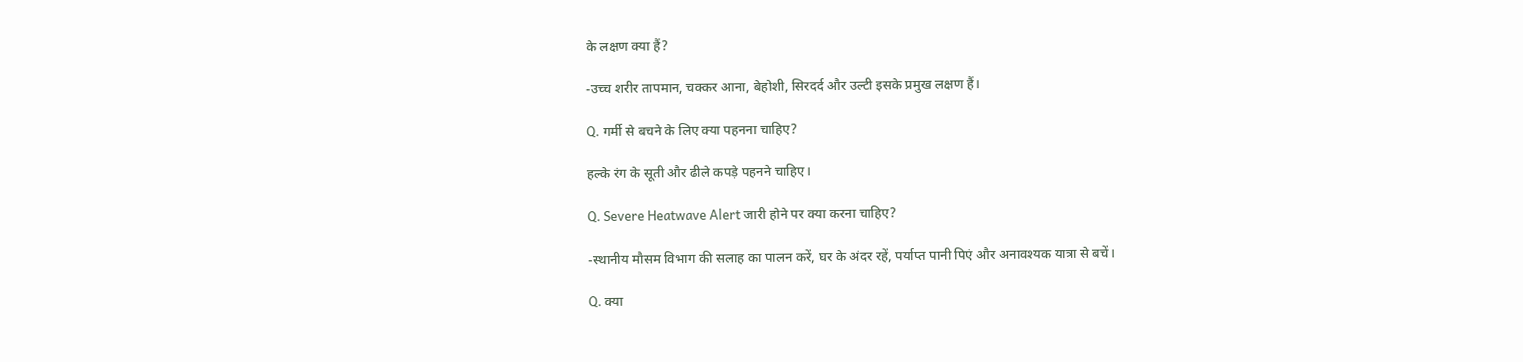के लक्षण क्या हैं?

-उच्च शरीर तापमान, चक्कर आना, बेहोशी, सिरदर्द और उल्टी इसके प्रमुख लक्षण हैं।

Q. गर्मी से बचने के लिए क्या पहनना चाहिए?

हल्के रंग के सूती और ढीले कपड़े पहनने चाहिए।

Q. Severe Heatwave Alert जारी होने पर क्या करना चाहिए?

-स्थानीय मौसम विभाग की सलाह का पालन करें, घर के अंदर रहें, पर्याप्त पानी पिएं और अनावश्यक यात्रा से बचें।

Q. क्या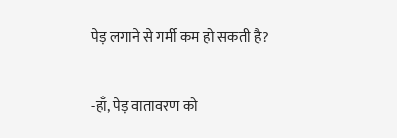पेड़ लगाने से गर्मी कम हो सकती है?

-हाँ, पेड़ वातावरण को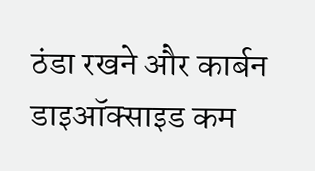ठंडा रखने और कार्बन डाइऑक्साइड कम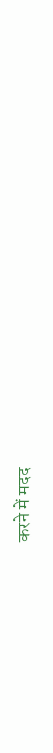करने में मदद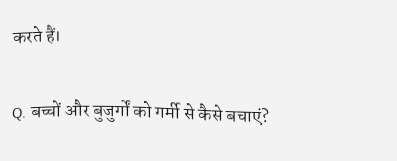करते हैं।

Q. बच्चों और बुजुर्गों को गर्मी से कैसे बचाएं?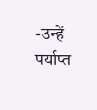-उन्हें पर्याप्त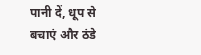पानी दें, धूप से बचाएं और ठंडे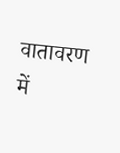वातावरण में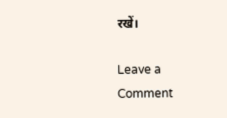रखें।

Leave a Comment